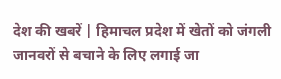देश की खबरें | हिमाचल प्रदेश में खेतों को जंगली जानवरों से बचाने के लिए लगाई जा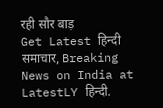रही सौर बाड़
Get Latest हिन्दी समाचार, Breaking News on India at LatestLY हिन्दी.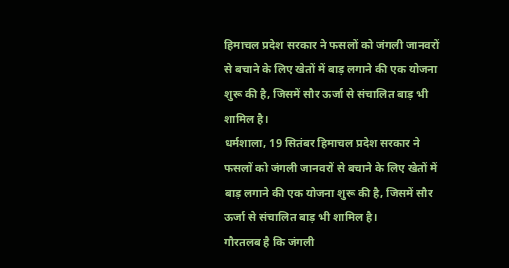हिमाचल प्रदेश सरकार ने फसलों को जंगली जानवरों से बचाने के लिए खेतों में बाड़ लगाने की एक योजना शुरू की है, जिसमें सौर ऊर्जा से संचालित बाड़ भी शामिल है।
धर्मशाला, 19 सितंबर हिमाचल प्रदेश सरकार ने फसलों को जंगली जानवरों से बचाने के लिए खेतों में बाड़ लगाने की एक योजना शुरू की है, जिसमें सौर ऊर्जा से संचालित बाड़ भी शामिल है।
गौरतलब है कि जंगली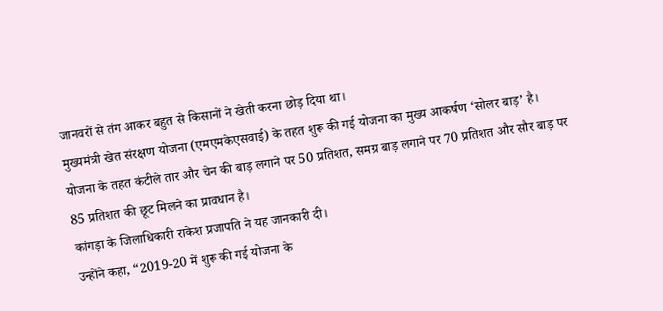जानवरों से तंग आकर बहुत से किसानों ने खेती करना छोड़ दिया था।
मुख्यमंत्री खेत संरक्षण योजना (एमएमकेएसवाई) के तहत शुरू की गई योजना का मुख्य आकर्षण ‘सोलर बाड़’ है।
योजना के तहत कंटीले तार और चेन की बाड़ लगाने पर 50 प्रतिशत, समग्र बाड़ लगाने पर 70 प्रतिशत और सौर बाड़ पर 85 प्रतिशत की छूट मिलने का प्रावधान है।
कांगड़ा के जिलाधिकारी राकेश प्रजापति ने यह जानकारी दी।
उन्होंने कहा, “2019-20 में शुरू की गई योजना के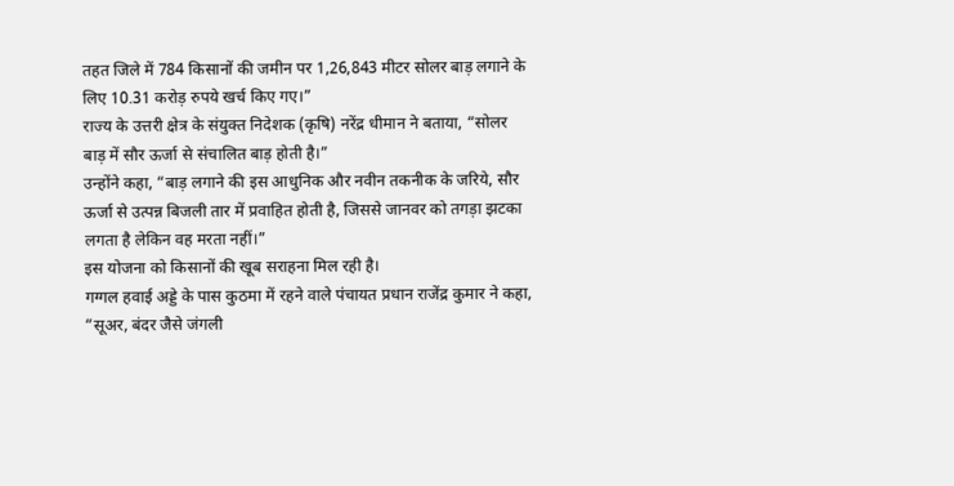तहत जिले में 784 किसानों की जमीन पर 1,26,843 मीटर सोलर बाड़ लगाने के लिए 10.31 करोड़ रुपये खर्च किए गए।”
राज्य के उत्तरी क्षेत्र के संयुक्त निदेशक (कृषि) नरेंद्र धीमान ने बताया, “सोलर बाड़ में सौर ऊर्जा से संचालित बाड़ होती है।”
उन्होंने कहा, “बाड़ लगाने की इस आधुनिक और नवीन तकनीक के जरिये, सौर ऊर्जा से उत्पन्न बिजली तार में प्रवाहित होती है, जिससे जानवर को तगड़ा झटका लगता है लेकिन वह मरता नहीं।”
इस योजना को किसानों की खूब सराहना मिल रही है।
गग्गल हवाई अड्डे के पास कुठमा में रहने वाले पंचायत प्रधान राजेंद्र कुमार ने कहा, “सूअर, बंदर जैसे जंगली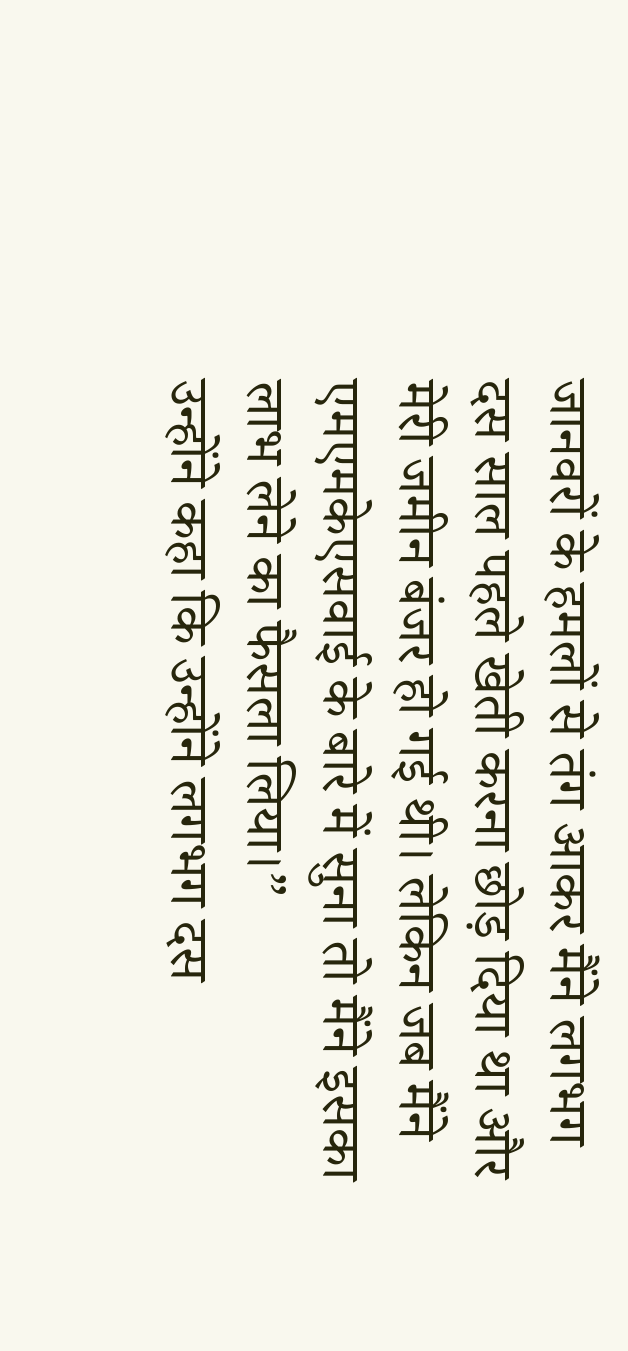जानवरों के हमलों से तंग आकर मैंने लगभग दस साल पहले खेती करना छोड़ दिया था और मेरी जमीन बंजर हो गई थी। लेकिन जब मैंने एमएमकेएसवाई के बारे में सुना तो मैंने इसका लाभ लेने का फैसला लिया।”
उन्होंने कहा कि उन्होंने लगभग दस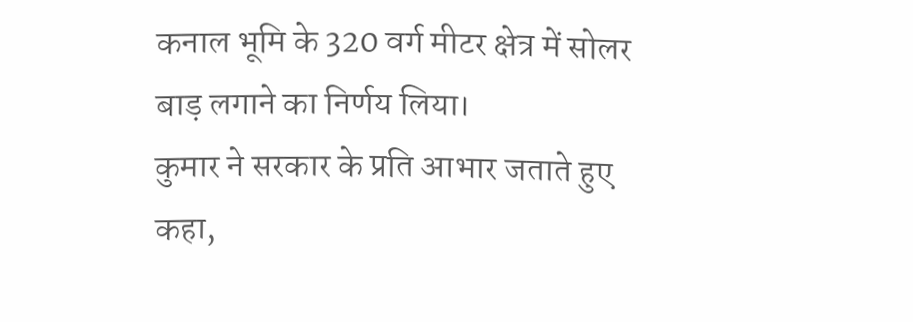कनाल भूमि के 320 वर्ग मीटर क्षेत्र में सोलर बाड़ लगाने का निर्णय लिया।
कुमार ने सरकार के प्रति आभार जताते हुए कहा,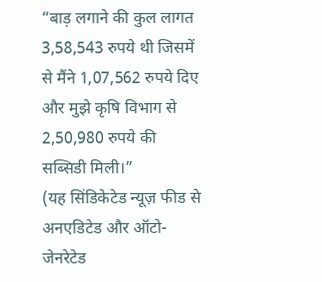“बाड़ लगाने की कुल लागत 3,58,543 रुपये थी जिसमें से मैंने 1,07,562 रुपये दिए और मुझे कृषि विभाग से 2,50,980 रुपये की सब्सिडी मिली।”
(यह सिंडिकेटेड न्यूज़ फीड से अनएडिटेड और ऑटो-जेनरेटेड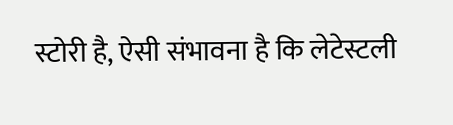स्टोरी है, ऐसी संभावना है कि लेटेस्टली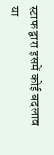स्टाफ द्वारा इसमें कोई बदलाव या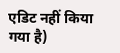एडिट नहीं किया गया है)